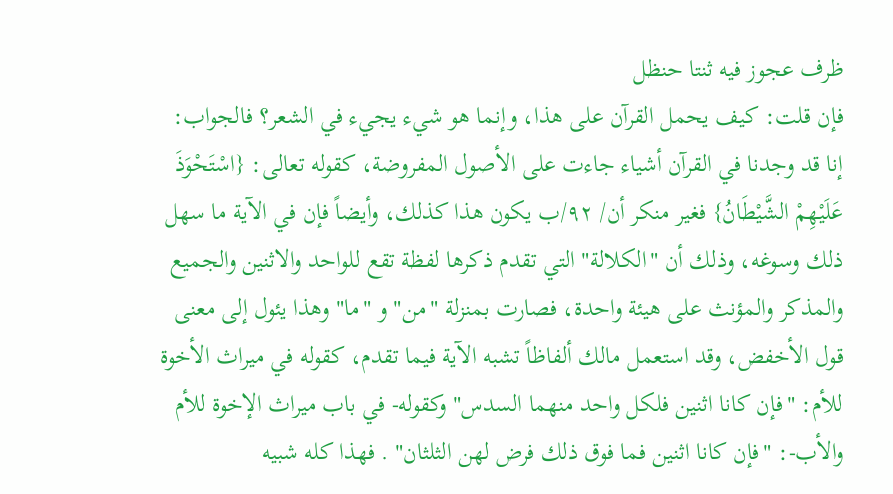ظرف عجوز فيه ثنتا حنظل
فإن قلت: كيف يحمل القرآن على هذا، وإنما هو شيء يجيء في الشعر؟ فالجواب: إنا قد وجدنا في القرآن أشياء جاءت على الأصول المفروضة، كقوله تعالى: {اسْتَحْوَذَ عَلَيْهِمْ الشَّيْطَانُ} فغير منكر أن/ ٩٢/ب يكون هذا كذلك، وأيضاً فإن في الآية ما سهل ذلك وسوغه، وذلك أن "الكلالة" التي تقدم ذكرها لفظة تقع للواحد والاثنين والجميع والمذكر والمؤنث على هيئة واحدة، فصارت بمنزلة "من" و "ما" وهذا يئول إلى معنى قول الأخفض، وقد استعمل مالك ألفاظاً تشبه الآية فيما تقدم، كقوله في ميراث الأخوة للأم: "فإن كانا اثنين فلكل واحد منهما السدس" وكقوله- في باب ميراث الإخوة للأم والأب-: "فإن كانا اثنين فما فوق ذلك فرض لهن الثلثان" . فهذا كله شبيه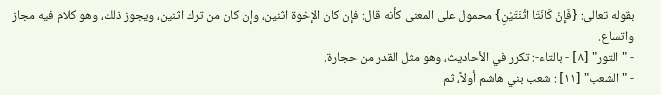بقوله تعالى: {فَإِنْ كَانَتَا اثْنَتَيْنِ} محمول على المعنى كأنه قال: فإن كان الإخوة اثنين، وإن كان من ترك اثنين، ويجوز ذلك، وهو كلام فيه مجاز واتساع.
- "التور" [٨] - بالتاء-: تكرر في الأحاديث، وهو مثل القدر من حجارة.
- "الشعب" [١١] : شعب بني هاشم أولاً، ثم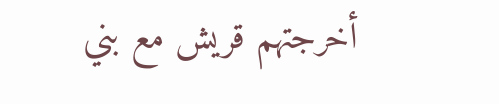أخرجتهم قريش مع بني